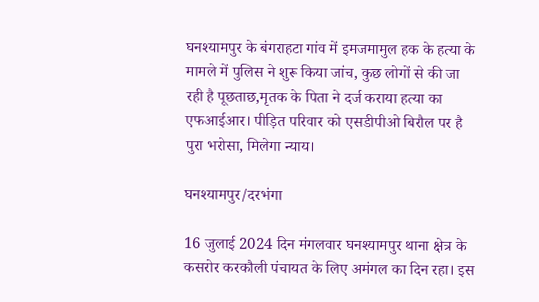घनश्यामपुर के बंगराहटा गांव में इमजमामुल हक के हत्या के मामले में पुलिस ने शुरू किया जांच, कुछ लोगों से की जा रही है पूछताछ,मृतक के पिता ने दर्ज कराया हत्या का एफआईआर। पीड़ित परिवार को एसडीपीओ बिरौल पर है पुरा भरोसा, मिलेगा न्याय।

घनश्यामपुर/दरभंगा

16 जुलाई 2024 दिन मंगलवार घनश्यामपुर थाना क्षेत्र के कसरोर करकौली पंचायत के लिए अमंगल का दिन रहा। इस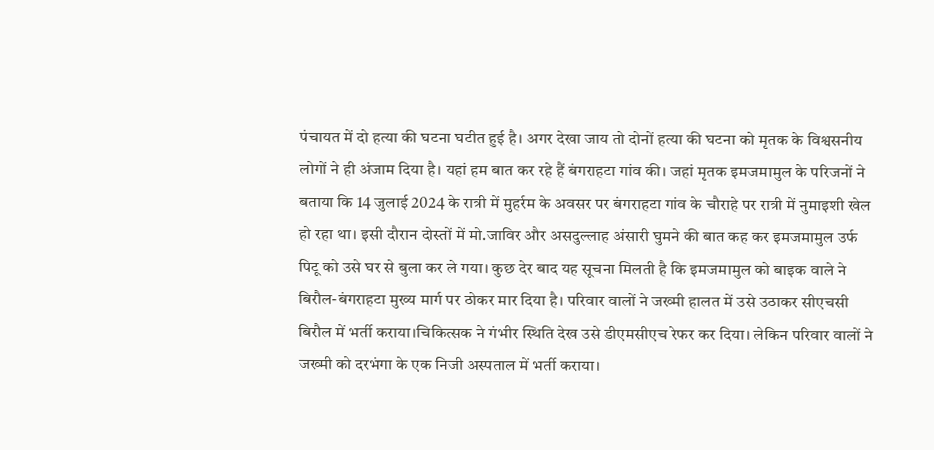पंचायत में दो हत्या की घटना घटीत हुई है। अगर देखा जाय तो दोनों हत्या की घटना को मृतक के विश्वसनीय लोगों ने ही अंजाम दिया है। यहां हम बात कर रहे हैं बंगराहटा गांव की। जहां मृतक इमजमामुल के परिजनों ने बताया कि 14 जुलाई 2024 के रात्री में मुहर्रम के अवसर पर बंगराहटा गांव के चौराहे पर रात्री में नुमाइशी खेल हो रहा था। इसी दौरान दोस्तों में मो.जाविर और असदुल्लाह अंसारी घुमने की बात कह कर इमजमामुल उर्फ पिटू को उसे घर से बुला कर ले गया। कुछ देर बाद यह सूचना मिलती है कि इमजमामुल को बाइक वाले ने बिरौल-बंगराहटा मुख्य मार्ग पर ठोकर मार दिया है। परिवार वालों ने जख्मी हालत में उसे उठाकर सीएचसी बिरौल में भर्ती कराया।चिकित्सक ने गंभीर स्थिति देख उसे डीएमसीएच रेफर कर दिया। लेकिन परिवार वालों ने जख्मी को दरभंगा के एक निजी अस्पताल में भर्ती कराया।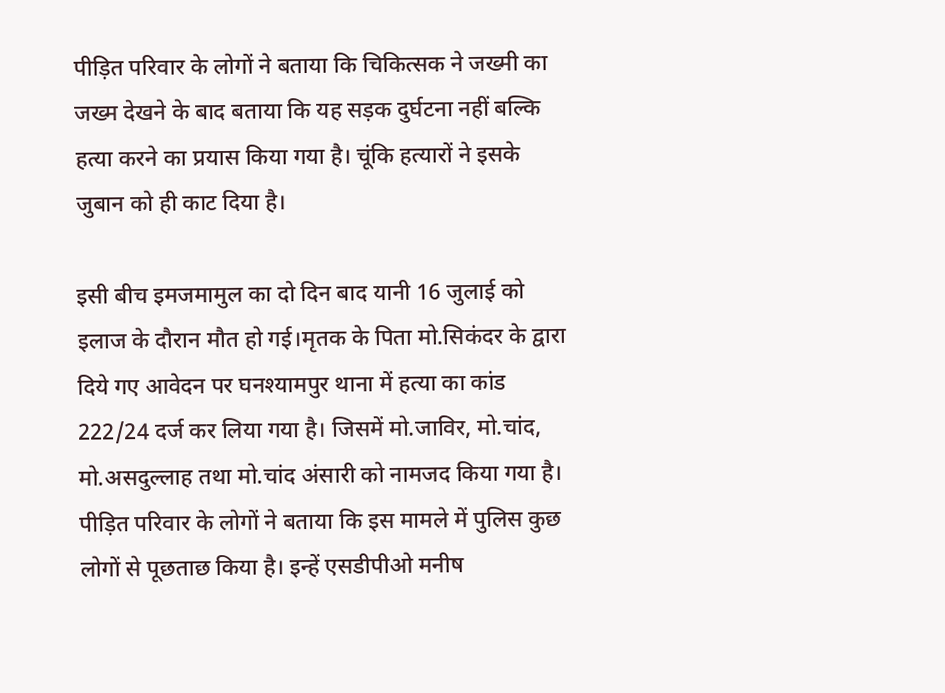पीड़ित परिवार के लोगों ने बताया कि चिकित्सक ने जख्मी का जख्म देखने के बाद बताया कि यह सड़क दुर्घटना नहीं बल्कि हत्या करने का प्रयास किया गया है। चूंकि हत्यारों ने इसके जुबान को ही काट दिया है।

इसी बीच इमजमामुल का दो दिन बाद यानी 16 जुलाई को इलाज के दौरान मौत हो गई।मृतक के पिता मो.सिकंदर के द्वारा दिये गए आवेदन पर घनश्यामपुर थाना में हत्या का कांड 222/24 दर्ज कर लिया गया है। जिसमें मो.जाविर, मो.चांद, मो.असदुल्लाह तथा मो.चांद अंसारी को नामजद किया गया है। पीड़ित परिवार के लोगों ने बताया कि इस मामले में पुलिस कुछ लोगों से पूछताछ किया है। इन्हें एसडीपीओ मनीष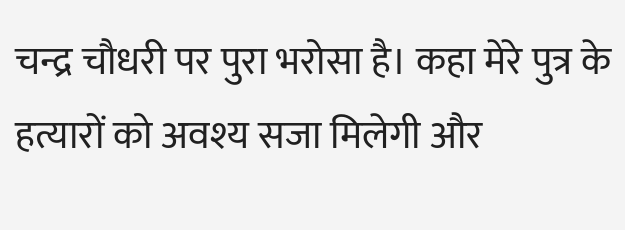चन्द्र चौधरी पर पुरा भरोसा है। कहा मेरे पुत्र के हत्यारों को अवश्य सजा मिलेगी और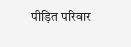पीड़ित परिवार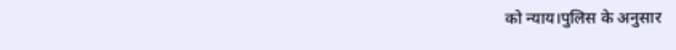को न्याय।पुलिस के अनुसार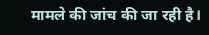मामले की जांच की जा रही है।